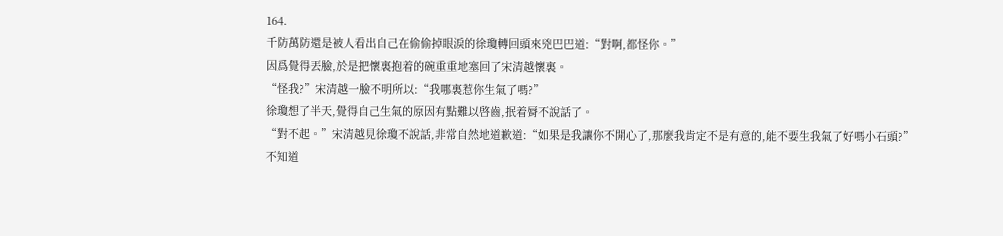164.
千防萬防還是被人看出自己在偷偷掉眼淚的徐瓊轉回頭來兇巴巴道:“對啊,都怪你。”
因爲覺得丟臉,於是把懷裏抱着的碗重重地塞回了宋清越懷裏。
“怪我?”宋清越一臉不明所以:“我哪裏惹你生氣了嗎?”
徐瓊想了半天,覺得自己生氣的原因有點難以啓齒,抿着脣不說話了。
“對不起。”宋清越見徐瓊不說話,非常自然地道歉道:“如果是我讓你不開心了,那麼我肯定不是有意的,能不要生我氣了好嗎小石頭?”
不知道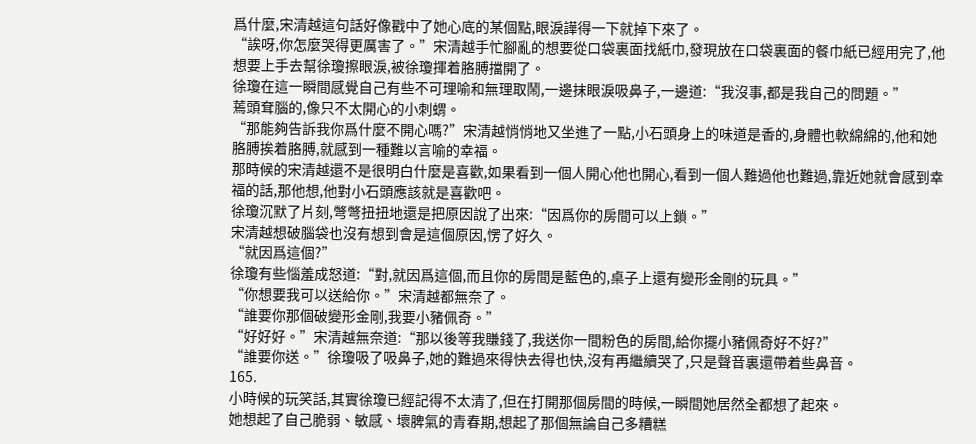爲什麼,宋清越這句話好像戳中了她心底的某個點,眼淚譁得一下就掉下來了。
“誒呀,你怎麼哭得更厲害了。”宋清越手忙腳亂的想要從口袋裏面找紙巾,發現放在口袋裏面的餐巾紙已經用完了,他想要上手去幫徐瓊擦眼淚,被徐瓊揮着胳膊擋開了。
徐瓊在這一瞬間感覺自己有些不可理喻和無理取鬧,一邊抹眼淚吸鼻子,一邊道:“我沒事,都是我自己的問題。”
蔫頭耷腦的,像只不太開心的小刺蝟。
“那能夠告訴我你爲什麼不開心嗎?”宋清越悄悄地又坐進了一點,小石頭身上的味道是香的,身體也軟綿綿的,他和她胳膊挨着胳膊,就感到一種難以言喻的幸福。
那時候的宋清越還不是很明白什麼是喜歡,如果看到一個人開心他也開心,看到一個人難過他也難過,靠近她就會感到幸福的話,那他想,他對小石頭應該就是喜歡吧。
徐瓊沉默了片刻,彆彆扭扭地還是把原因說了出來:“因爲你的房間可以上鎖。”
宋清越想破腦袋也沒有想到會是這個原因,愣了好久。
“就因爲這個?”
徐瓊有些惱羞成怒道:“對,就因爲這個,而且你的房間是藍色的,桌子上還有變形金剛的玩具。”
“你想要我可以送給你。”宋清越都無奈了。
“誰要你那個破變形金剛,我要小豬佩奇。”
“好好好。”宋清越無奈道:“那以後等我賺錢了,我送你一間粉色的房間,給你擺小豬佩奇好不好?”
“誰要你送。”徐瓊吸了吸鼻子,她的難過來得快去得也快,沒有再繼續哭了,只是聲音裏還帶着些鼻音。
165.
小時候的玩笑話,其實徐瓊已經記得不太清了,但在打開那個房間的時候,一瞬間她居然全都想了起來。
她想起了自己脆弱、敏感、壞脾氣的青春期,想起了那個無論自己多糟糕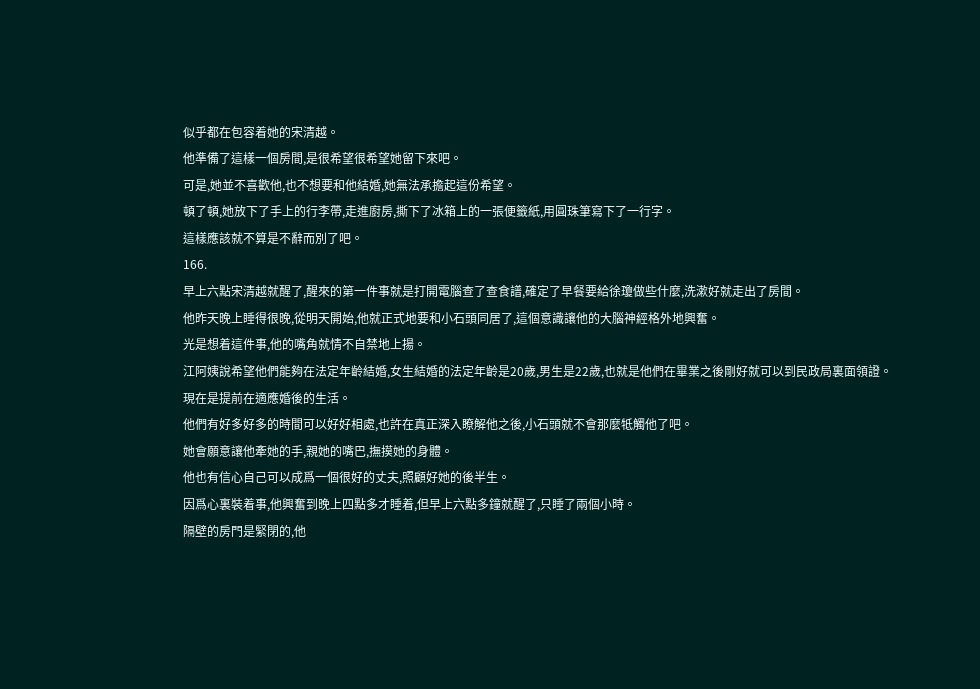似乎都在包容着她的宋清越。
他準備了這樣一個房間,是很希望很希望她留下來吧。
可是,她並不喜歡他,也不想要和他結婚,她無法承擔起這份希望。
頓了頓,她放下了手上的行李帶,走進廚房,撕下了冰箱上的一張便籤紙,用圓珠筆寫下了一行字。
這樣應該就不算是不辭而別了吧。
166.
早上六點宋清越就醒了,醒來的第一件事就是打開電腦查了查食譜,確定了早餐要給徐瓊做些什麼,洗漱好就走出了房間。
他昨天晚上睡得很晚,從明天開始,他就正式地要和小石頭同居了,這個意識讓他的大腦神經格外地興奮。
光是想着這件事,他的嘴角就情不自禁地上揚。
江阿姨說希望他們能夠在法定年齡結婚,女生結婚的法定年齡是20歲,男生是22歲,也就是他們在畢業之後剛好就可以到民政局裏面領證。
現在是提前在適應婚後的生活。
他們有好多好多的時間可以好好相處,也許在真正深入瞭解他之後,小石頭就不會那麼牴觸他了吧。
她會願意讓他牽她的手,親她的嘴巴,撫摸她的身體。
他也有信心自己可以成爲一個很好的丈夫,照顧好她的後半生。
因爲心裏裝着事,他興奮到晚上四點多才睡着,但早上六點多鐘就醒了,只睡了兩個小時。
隔壁的房門是緊閉的,他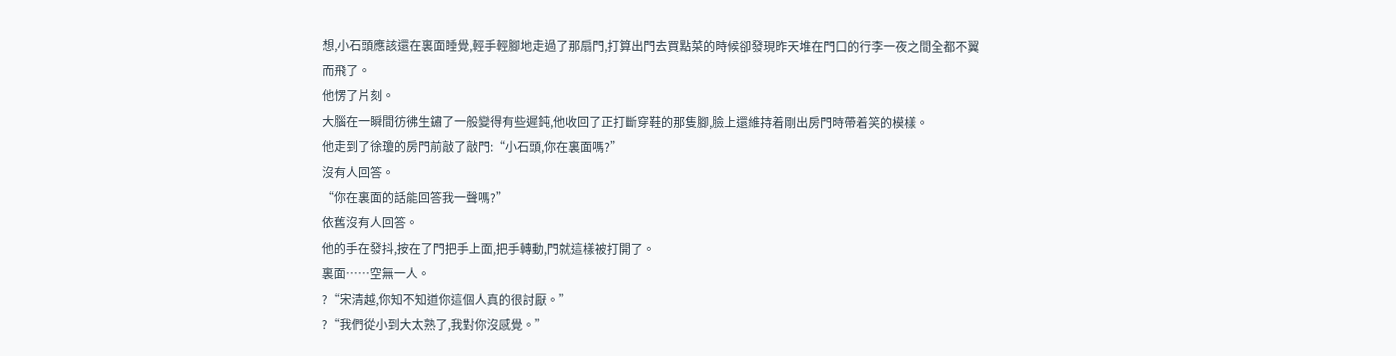想,小石頭應該還在裏面睡覺,輕手輕腳地走過了那扇門,打算出門去買點菜的時候卻發現昨天堆在門口的行李一夜之間全都不翼而飛了。
他愣了片刻。
大腦在一瞬間彷彿生鏽了一般變得有些遲鈍,他收回了正打斷穿鞋的那隻腳,臉上還維持着剛出房門時帶着笑的模樣。
他走到了徐瓊的房門前敲了敲門:“小石頭,你在裏面嗎?”
沒有人回答。
“你在裏面的話能回答我一聲嗎?”
依舊沒有人回答。
他的手在發抖,按在了門把手上面,把手轉動,門就這樣被打開了。
裏面……空無一人。
?“宋清越,你知不知道你這個人真的很討厭。”
?“我們從小到大太熟了,我對你沒感覺。”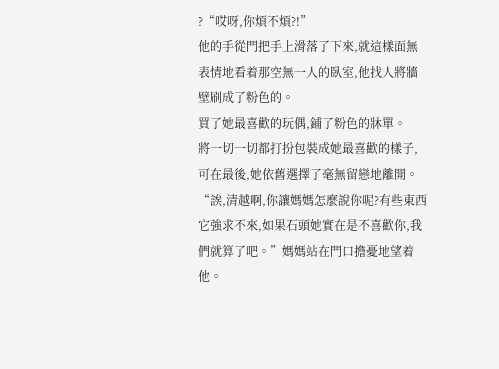?“哎呀,你煩不煩?!”
他的手從門把手上滑落了下來,就這樣面無表情地看着那空無一人的臥室,他找人將牆壁刷成了粉色的。
買了她最喜歡的玩偶,鋪了粉色的牀單。
將一切一切都打扮包裝成她最喜歡的樣子,可在最後,她依舊選擇了毫無留戀地離開。
“誒,清越啊,你讓媽媽怎麼說你呢?有些東西它強求不來,如果石頭她實在是不喜歡你,我們就算了吧。”媽媽站在門口擔憂地望着他。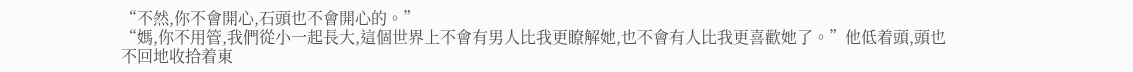“不然,你不會開心,石頭也不會開心的。”
“媽,你不用管,我們從小一起長大,這個世界上不會有男人比我更瞭解她,也不會有人比我更喜歡她了。”他低着頭,頭也不回地收拾着東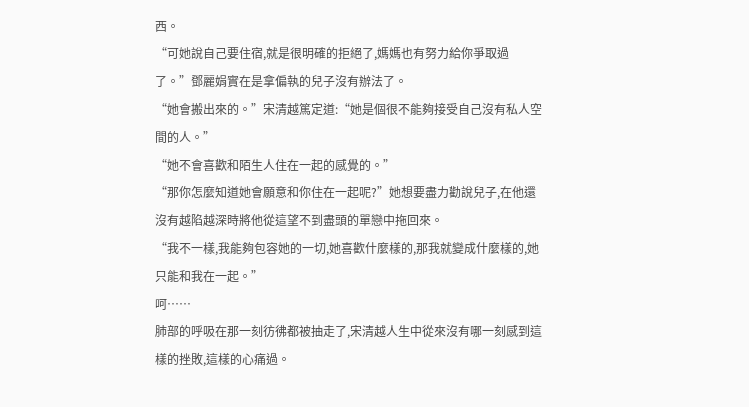西。
“可她說自己要住宿,就是很明確的拒絕了,媽媽也有努力給你爭取過了。”鄧麗娟實在是拿偏執的兒子沒有辦法了。
“她會搬出來的。”宋清越篤定道:“她是個很不能夠接受自己沒有私人空間的人。”
“她不會喜歡和陌生人住在一起的感覺的。”
“那你怎麼知道她會願意和你住在一起呢?”她想要盡力勸說兒子,在他還沒有越陷越深時將他從這望不到盡頭的單戀中拖回來。
“我不一樣,我能夠包容她的一切,她喜歡什麼樣的,那我就變成什麼樣的,她只能和我在一起。”
呵……
肺部的呼吸在那一刻彷彿都被抽走了,宋清越人生中從來沒有哪一刻感到這樣的挫敗,這樣的心痛過。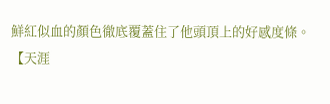鮮紅似血的顏色徹底覆蓋住了他頭頂上的好感度條。
【天涯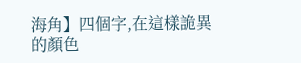海角】四個字,在這樣詭異的顏色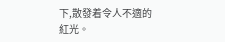下,散發着令人不適的紅光。